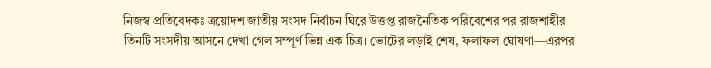নিজস্ব প্রতিবেদকঃ ত্রয়োদশ জাতীয় সংসদ নির্বাচন ঘিরে উত্তপ্ত রাজনৈতিক পরিবেশের পর রাজশাহীর তিনটি সংসদীয় আসনে দেখা গেল সম্পূর্ণ ভিন্ন এক চিত্র। ভোটের লড়াই শেষ, ফলাফল ঘোষণা—এরপর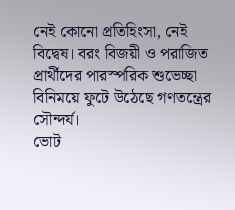নেই কোনো প্রতিহিংসা, নেই বিদ্বেষ। বরং বিজয়ী ও পরাজিত প্রার্থীদের পারস্পরিক শুভেচ্ছা বিনিময়ে ফুটে উঠেছে গণতন্ত্রের সৌন্দর্য।
ভোট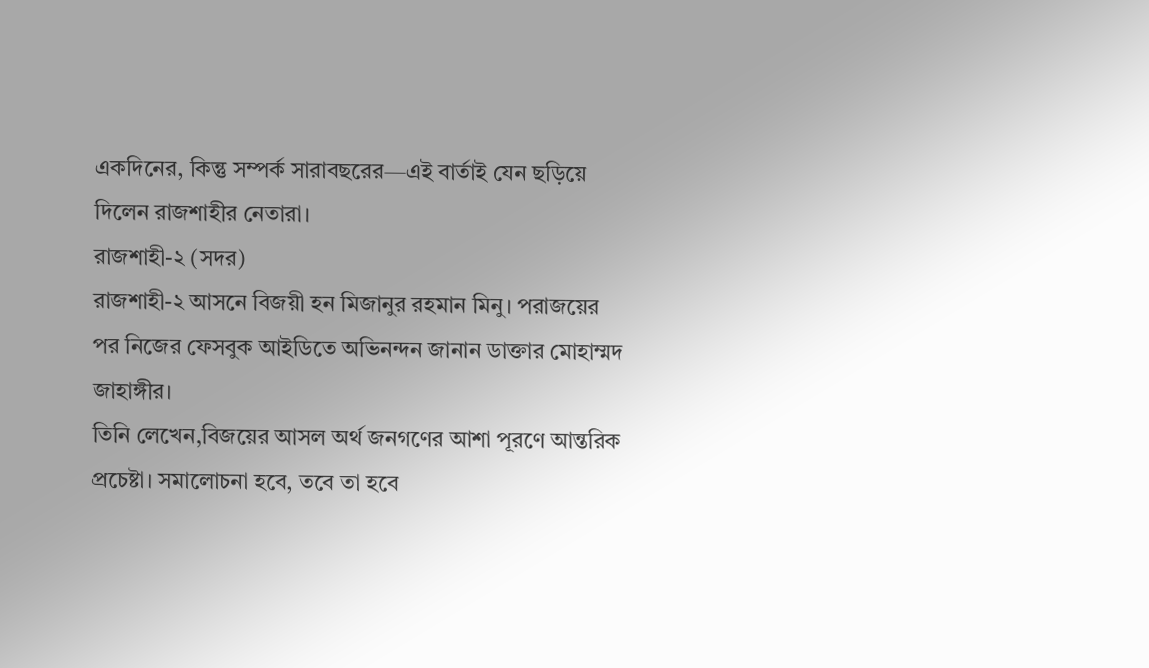একদিনের, কিন্তু সম্পর্ক সারাবছরের—এই বার্তাই যেন ছড়িয়ে দিলেন রাজশাহীর নেতারা।
রাজশাহী-২ (সদর)
রাজশাহী-২ আসনে বিজয়ী হন মিজানুর রহমান মিনু। পরাজয়ের পর নিজের ফেসবুক আইডিতে অভিনন্দন জানান ডাক্তার মোহাম্মদ জাহাঙ্গীর।
তিনি লেখেন,বিজয়ের আসল অর্থ জনগণের আশা পূরণে আন্তরিক প্রচেষ্টা। সমালোচনা হবে, তবে তা হবে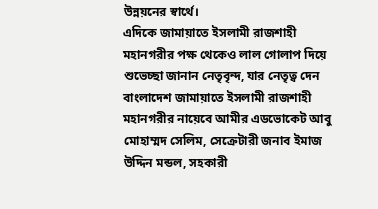উন্নয়নের স্বার্থে।
এদিকে জামায়াতে ইসলামী রাজশাহী মহানগরীর পক্ষ থেকেও লাল গোলাপ দিয়ে শুভেচ্ছা জানান নেতৃবৃন্দ, যার নেতৃত্ব দেন বাংলাদেশ জামায়াতে ইসলামী রাজশাহী মহানগরীর নায়েবে আমীর এডভোকেট আবু মোহাম্মদ সেলিম, সেক্রেটারী জনাব ইমাজ উদ্দিন মন্ডল, সহকারী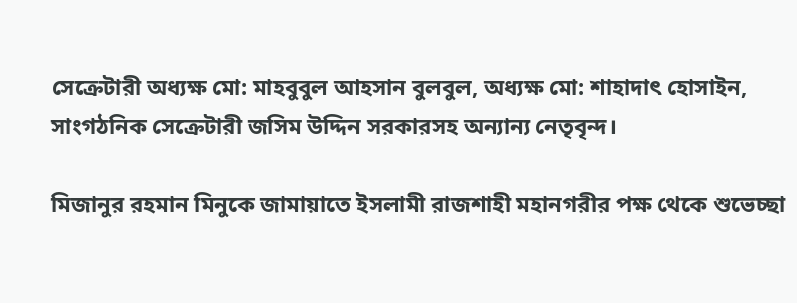সেক্রেটারী অধ্যক্ষ মো: মাহবুবুল আহসান বুলবুল, অধ্যক্ষ মো: শাহাদাৎ হোসাইন, সাংগঠনিক সেক্রেটারী জসিম উদ্দিন সরকারসহ অন্যান্য নেতৃবৃন্দ।

মিজানুর রহমান মিনুকে জামায়াতে ইসলামী রাজশাহী মহানগরীর পক্ষ থেকে শুভেচ্ছা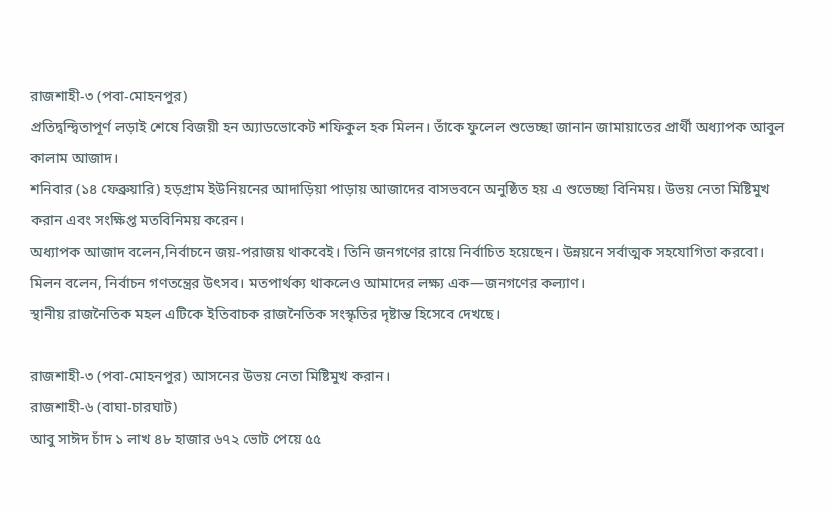রাজশাহী-৩ (পবা-মোহনপুর)
প্রতিদ্বন্দ্বিতাপূর্ণ লড়াই শেষে বিজয়ী হন অ্যাডভোকেট শফিকুল হক মিলন। তাঁকে ফুলেল শুভেচ্ছা জানান জামায়াতের প্রার্থী অধ্যাপক আবুল কালাম আজাদ।
শনিবার (১৪ ফেব্রুয়ারি) হড়গ্রাম ইউনিয়নের আদাড়িয়া পাড়ায় আজাদের বাসভবনে অনুষ্ঠিত হয় এ শুভেচ্ছা বিনিময়। উভয় নেতা মিষ্টিমুখ করান এবং সংক্ষিপ্ত মতবিনিময় করেন।
অধ্যাপক আজাদ বলেন,নির্বাচনে জয়-পরাজয় থাকবেই। তিনি জনগণের রায়ে নির্বাচিত হয়েছেন। উন্নয়নে সর্বাত্মক সহযোগিতা করবো।
মিলন বলেন, নির্বাচন গণতন্ত্রের উৎসব। মতপার্থক্য থাকলেও আমাদের লক্ষ্য এক—জনগণের কল্যাণ।
স্থানীয় রাজনৈতিক মহল এটিকে ইতিবাচক রাজনৈতিক সংস্কৃতির দৃষ্টান্ত হিসেবে দেখছে।

রাজশাহী-৩ (পবা-মোহনপুর) আসনের উভয় নেতা মিষ্টিমুখ করান।
রাজশাহী-৬ (বাঘা-চারঘাট)
আবু সাঈদ চাঁদ ১ লাখ ৪৮ হাজার ৬৭২ ভোট পেয়ে ৫৫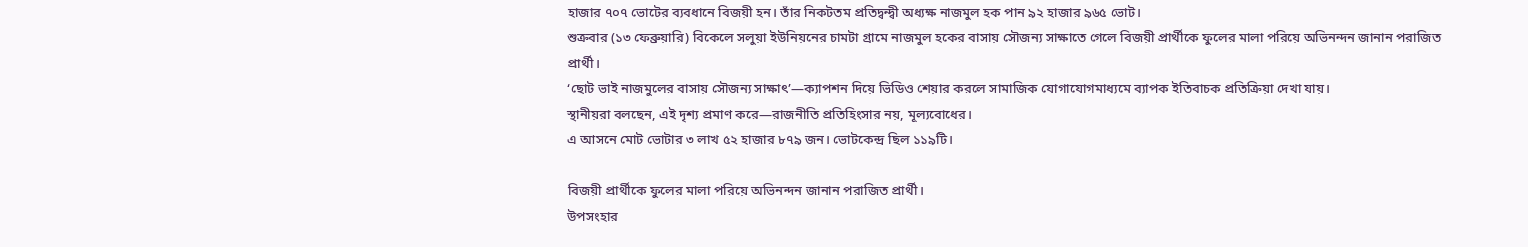হাজার ৭০৭ ভোটের ব্যবধানে বিজয়ী হন। তাঁর নিকটতম প্রতিদ্বন্দ্বী অধ্যক্ষ নাজমুল হক পান ৯২ হাজার ৯৬৫ ভোট।
শুক্রবার (১৩ ফেব্রুয়ারি) বিকেলে সলুয়া ইউনিয়নের চামটা গ্রামে নাজমুল হকের বাসায় সৌজন্য সাক্ষাতে গেলে বিজয়ী প্রার্থীকে ফুলের মালা পরিয়ে অভিনন্দন জানান পরাজিত প্রার্থী।
‘ছোট ভাই নাজমুলের বাসায় সৌজন্য সাক্ষাৎ’—ক্যাপশন দিয়ে ভিডিও শেয়ার করলে সামাজিক যোগাযোগমাধ্যমে ব্যাপক ইতিবাচক প্রতিক্রিয়া দেখা যায়।
স্থানীয়রা বলছেন, এই দৃশ্য প্রমাণ করে—রাজনীতি প্রতিহিংসার নয়, মূল্যবোধের।
এ আসনে মোট ভোটার ৩ লাখ ৫২ হাজার ৮৭৯ জন। ভোটকেন্দ্র ছিল ১১৯টি।

বিজয়ী প্রার্থীকে ফুলের মালা পরিয়ে অভিনন্দন জানান পরাজিত প্রার্থী।
উপসংহার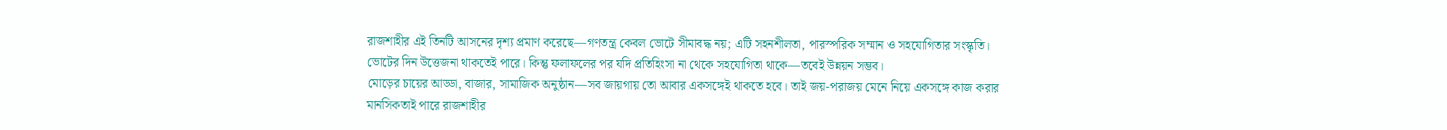রাজশাহীর এই তিনটি আসনের দৃশ্য প্রমাণ করেছে—গণতন্ত্র কেবল ভোটে সীমাবদ্ধ নয়; এটি সহনশীলতা, পারস্পরিক সম্মান ও সহযোগিতার সংস্কৃতি।
ভোটের দিন উত্তেজনা থাকতেই পারে। কিন্তু ফলাফলের পর যদি প্রতিহিংসা না থেকে সহযোগিতা থাকে—তবেই উন্নয়ন সম্ভব।
মোড়ের চায়ের আড্ডা, বাজার, সামাজিক অনুষ্ঠান—সব জায়গায় তো আবার একসঙ্গেই থাকতে হবে। তাই জয়-পরাজয় মেনে নিয়ে একসঙ্গে কাজ করার মানসিকতাই পারে রাজশাহীর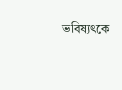ভবিষ্যৎকে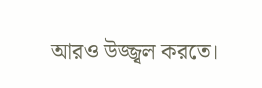আরও উজ্জ্বল করতে।